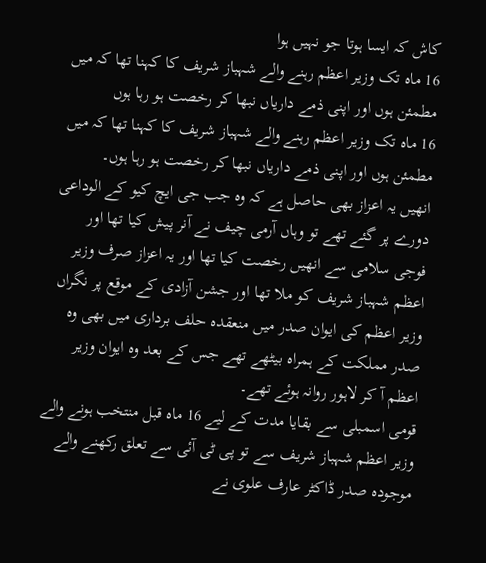کاش کہ ایسا ہوتا جو نہیں ہوا
16 ماہ تک وزیر اعظم رہنے والے شہباز شریف کا کہنا تھا کہ میں مطمئن ہوں اور اپنی ذمے داریاں نبھا کر رخصت ہو رہا ہوں
16 ماہ تک وزیر اعظم رہنے والے شہباز شریف کا کہنا تھا کہ میں مطمئن ہوں اور اپنی ذمے داریاں نبھا کر رخصت ہو رہا ہوں۔
انھیں یہ اعزاز بھی حاصل ہے کہ وہ جب جی ایچ کیو کے الوداعی دورے پر گئے تھے تو وہاں آرمی چیف نے آنر پیش کیا تھا اور فوجی سلامی سے انھیں رخصت کیا تھا اور یہ اعزاز صرف وزیر اعظم شہباز شریف کو ملا تھا اور جشن آزادی کے موقع پر نگراں وزیر اعظم کی ایوان صدر میں منعقدہ حلف برداری میں بھی وہ صدر مملکت کے ہمراہ بیٹھے تھے جس کے بعد وہ ایوان وزیر اعظم آ کر لاہور روانہ ہوئے تھے۔
قومی اسمبلی سے بقایا مدت کے لیے 16 ماہ قبل منتخب ہونے والے وزیر اعظم شہباز شریف سے تو پی ٹی آئی سے تعلق رکھنے والے موجودہ صدر ڈاکٹر عارف علوی نے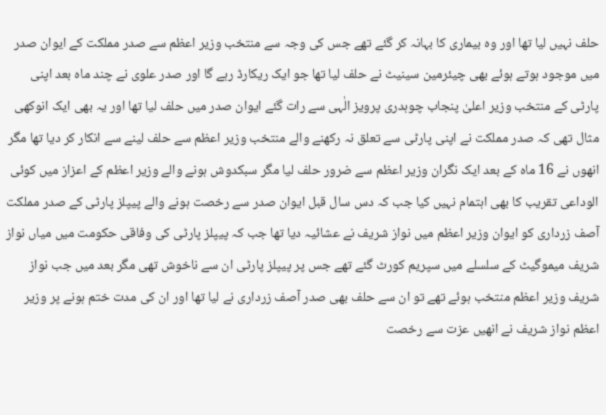حلف نہیں لیا تھا اور وہ بیماری کا بہانہ کر گئے تھے جس کی وجہ سے منتخب وزیر اعظم سے صدر مملکت کے ایوان صدر میں موجود ہوتے ہوئے بھی چیئرمین سینیٹ نے حلف لیا تھا جو ایک ریکارڈ رہے گا اور صدر علوی نے چند ماہ بعد اپنی پارٹی کے منتخب وزیر اعلیٰ پنجاب چوہدری پرویز الٰہی سے رات گئے ایوان صدر میں حلف لیا تھا اور یہ بھی ایک انوکھی مثال تھی کہ صدر مملکت نے اپنی پارٹی سے تعلق نہ رکھنے والے منتخب وزیر اعظم سے حلف لینے سے انکار کر دیا تھا مگر انھوں نے 16 ماہ کے بعد ایک نگران وزیر اعظم سے ضرور حلف لیا مگر سبکدوش ہونے والے وزیر اعظم کے اعزاز میں کوئی الوداعی تقریب کا بھی اہتمام نہیں کیا جب کہ دس سال قبل ایوان صدر سے رخصت ہونے والے پیپلز پارٹی کے صدر مملکت آصف زرداری کو ایوان وزیر اعظم میں نواز شریف نے عشائیہ دیا تھا جب کہ پیپلز پارٹی کی وفاقی حکومت میں میاں نواز شریف میموگیٹ کے سلسلے میں سپریم کورٹ گئے تھے جس پر پیپلز پارٹی ان سے ناخوش تھی مگر بعد میں جب نواز شریف وزیر اعظم منتخب ہوئے تھے تو ان سے حلف بھی صدر آصف زرداری نے لیا تھا اور ان کی مدت ختم ہونے پر وزیر اعظم نواز شریف نے انھیں عزت سے رخصت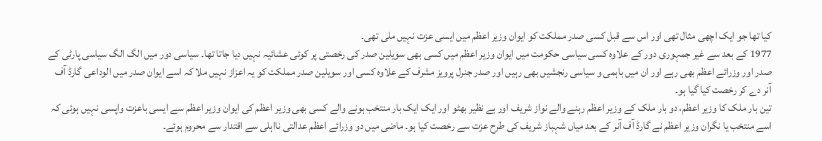کیا تھا جو ایک اچھی مثال تھی اور اس سے قبل کسی صدر مملکت کو ایوان وزیر اعظم میں ایسی عزت نہیں ملی تھی۔
1977 کے بعد سے غیر جمہوری دور کے علاوہ کسی سیاسی حکومت میں ایوان وزیر اعظم میں کسی بھی سویلین صدر کی رخصتی پر کوئی عشائیہ نہیں دیا جاتا تھا۔ سیاسی دور میں الگ الگ سیاسی پارٹی کے صدر اور وزرائے اعظم بھی رہے اور ان میں باہمی و سیاسی رنجشیں بھی رہیں اور صدر جنرل پرویز مشرف کے علاوہ کسی اور سویلین صدر مملکت کو یہ اعزاز نہیں ملا کہ اسے ایوان صدر میں الوداعی گارڈ آف آنر دے کر رخصت کیا گیا ہو۔
تین بار ملک کا وزیر اعظم، دو بار ملک کے وزیر اعظم رہنے والے نواز شریف اور بے نظیر بھٹو اور ایک ایک بار منتخب ہونے والے کسی بھی وزیر اعظم کی ایوان وزیر اعظم سے ایسی باعزت واپسی نہیں ہوئی کہ اسے منتخب یا نگران وزیر اعظم نے گارڈ آف آنر کے بعد میاں شہباز شریف کی طرح عزت سے رخصت کیا ہو۔ ماضی میں دو وزرائے اعظم عدالتی نااہلی سے اقتدار سے محروم ہوئے۔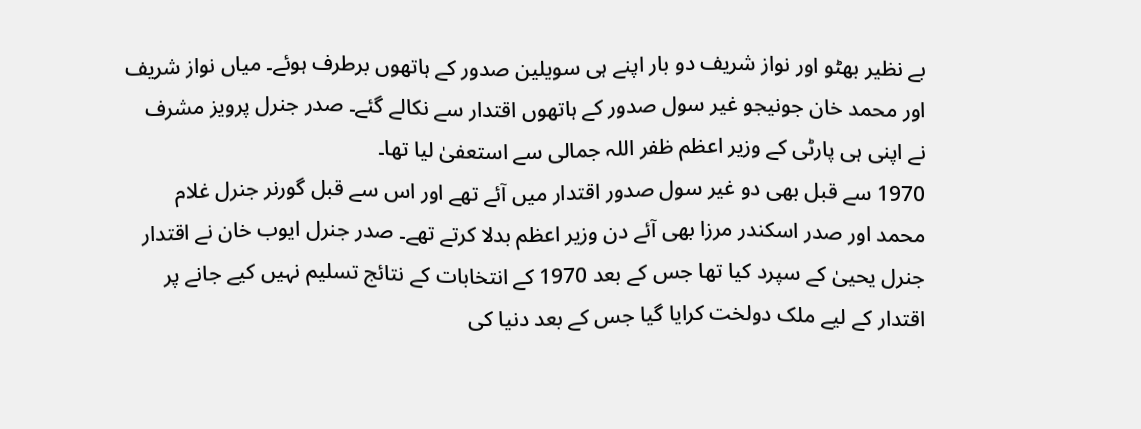بے نظیر بھٹو اور نواز شریف دو بار اپنے ہی سویلین صدور کے ہاتھوں برطرف ہوئے۔ میاں نواز شریف اور محمد خان جونیجو غیر سول صدور کے ہاتھوں اقتدار سے نکالے گئے۔ صدر جنرل پرویز مشرف نے اپنی ہی پارٹی کے وزیر اعظم ظفر اللہ جمالی سے استعفیٰ لیا تھا۔
1970 سے قبل بھی دو غیر سول صدور اقتدار میں آئے تھے اور اس سے قبل گورنر جنرل غلام محمد اور صدر اسکندر مرزا بھی آئے دن وزیر اعظم بدلا کرتے تھے۔ صدر جنرل ایوب خان نے اقتدار جنرل یحییٰ کے سپرد کیا تھا جس کے بعد 1970 کے انتخابات کے نتائج تسلیم نہیں کیے جانے پر اقتدار کے لیے ملک دولخت کرایا گیا جس کے بعد دنیا کی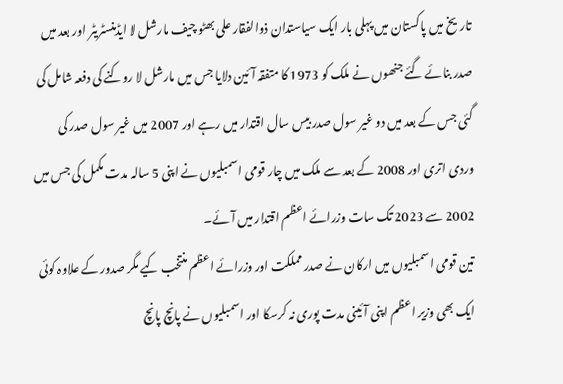تاریخ میں پاکستان میں پہلی بار ایک سیاستدان ذوالفقار علی بھٹو چیف مارشل لا ایڈمنسٹریٹر اور بعد میں صدر بنائے گئے جنھوں نے ملک کو 1973 کا متفقہ آئین دلایا جس میں مارشل لا روکنے کی دفعہ شامل کی گئی جس کے بعد میں دو غیر سول صدر بیس سال اقتدار میں رہے اور 2007 میں غیر سول صدر کی وردی اتری اور 2008 کے بعد سے ملک میں چار قومی اسمبلیوں نے اپنی 5 سالہ مدت مکمل کی جس میں 2002 سے 2023 تک سات وزرائے اعظم اقتدار میں آئے۔
تین قومی اسمبلیوں میں ارکان نے صدر مملکت اور وزرائے اعظم منتخب کیے مگر صدور کے علاوہ کوئی ایک بھی وزیر اعظم اپنی آئینی مدت پوری نہ کرسکا اور اسمبلیوں نے پانچ پانچ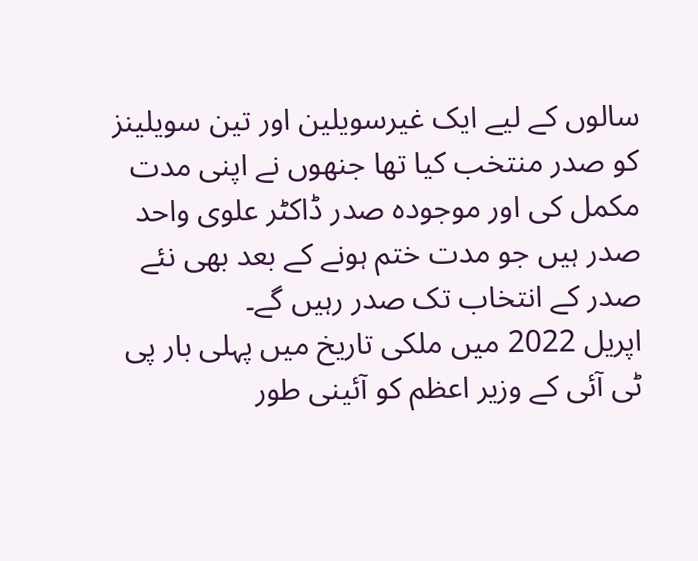سالوں کے لیے ایک غیرسویلین اور تین سویلینز کو صدر منتخب کیا تھا جنھوں نے اپنی مدت مکمل کی اور موجودہ صدر ڈاکٹر علوی واحد صدر ہیں جو مدت ختم ہونے کے بعد بھی نئے صدر کے انتخاب تک صدر رہیں گے۔
اپریل 2022 میں ملکی تاریخ میں پہلی بار پی ٹی آئی کے وزیر اعظم کو آئینی طور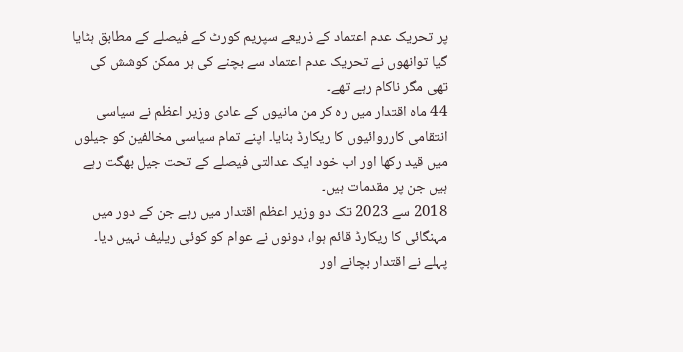پر تحریک عدم اعتماد کے ذریعے سپریم کورٹ کے فیصلے کے مطابق ہٹایا گیا توانھوں نے تحریک عدم اعتماد سے بچنے کی ہر ممکن کوشش کی تھی مگر ناکام رہے تھے۔
44 ماہ اقتدار میں رہ کر من مانیوں کے عادی وزیر اعظم نے سیاسی انتقامی کارروائیوں کا ریکارڈ بنایا۔ اپنے تمام سیاسی مخالفین کو جیلوں میں قید رکھا اور اب خود ایک عدالتی فیصلے کے تحت جیل بھگت رہے ہیں جن پر مقدمات ہیں۔
2018 سے 2023 تک دو وزیر اعظم اقتدار میں رہے جن کے دور میں مہنگائی کا ریکارڈ قائم ہوا، دونوں نے عوام کو کوئی ریلیف نہیں دیا۔ پہلے نے اقتدار بچانے اور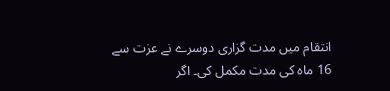انتقام میں مدت گزاری دوسرے نے عزت سے 16 ماہ کی مدت مکمل کی۔ اگر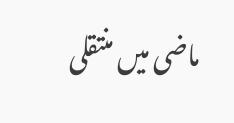ماضی میں منتقلی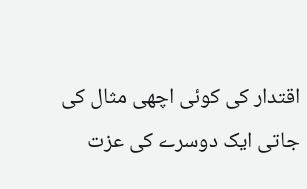اقتدار کی کوئی اچھی مثال کی جاتی ایک دوسرے کی عزت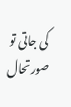کی جاتی تو صورتحال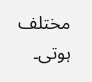مختلف ہوتی۔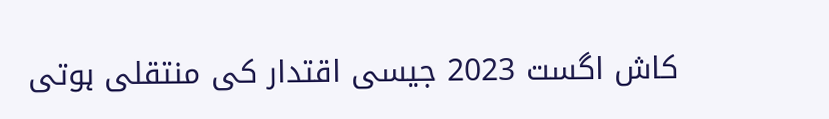کاش اگست 2023 جیسی اقتدار کی منتقلی ہوتی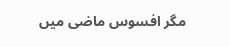مگر افسوس ماضی میں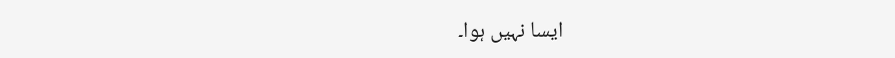ایسا نہیں ہوا۔